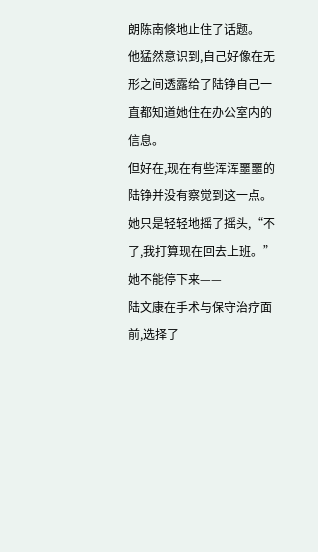朗陈南倏地止住了话题。
他猛然意识到,自己好像在无形之间透露给了陆铮自己一直都知道她住在办公室内的信息。
但好在,现在有些浑浑噩噩的陆铮并没有察觉到这一点。
她只是轻轻地摇了摇头,“不了,我打算现在回去上班。”
她不能停下来——
陆文康在手术与保守治疗面前,选择了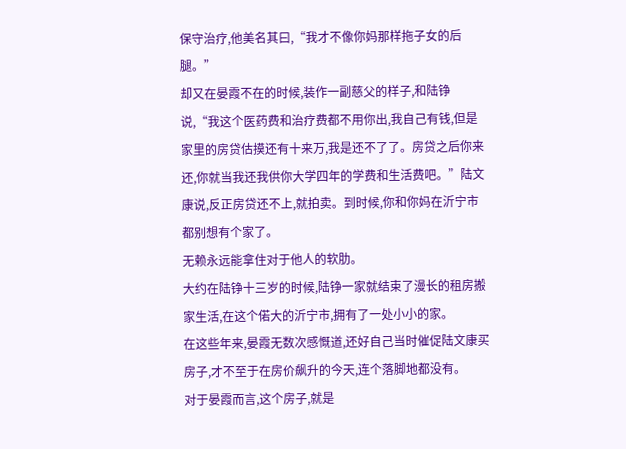保守治疗,他美名其曰,“我才不像你妈那样拖子女的后腿。”
却又在晏霞不在的时候,装作一副慈父的样子,和陆铮说,“我这个医药费和治疗费都不用你出,我自己有钱,但是家里的房贷估摸还有十来万,我是还不了了。房贷之后你来还,你就当我还我供你大学四年的学费和生活费吧。”陆文康说,反正房贷还不上,就拍卖。到时候,你和你妈在沂宁市都别想有个家了。
无赖永远能拿住对于他人的软肋。
大约在陆铮十三岁的时候,陆铮一家就结束了漫长的租房搬家生活,在这个偌大的沂宁市,拥有了一处小小的家。
在这些年来,晏霞无数次感慨道,还好自己当时催促陆文康买房子,才不至于在房价飙升的今天,连个落脚地都没有。
对于晏霞而言,这个房子,就是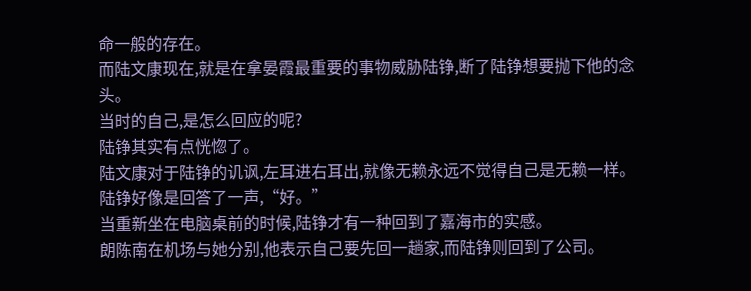命一般的存在。
而陆文康现在,就是在拿晏霞最重要的事物威胁陆铮,断了陆铮想要抛下他的念头。
当时的自己,是怎么回应的呢?
陆铮其实有点恍惚了。
陆文康对于陆铮的讥讽,左耳进右耳出,就像无赖永远不觉得自己是无赖一样。
陆铮好像是回答了一声,“好。”
当重新坐在电脑桌前的时候,陆铮才有一种回到了嘉海市的实感。
朗陈南在机场与她分别,他表示自己要先回一趟家,而陆铮则回到了公司。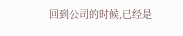回到公司的时候,已经是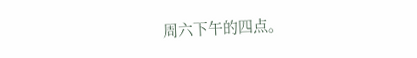周六下午的四点。